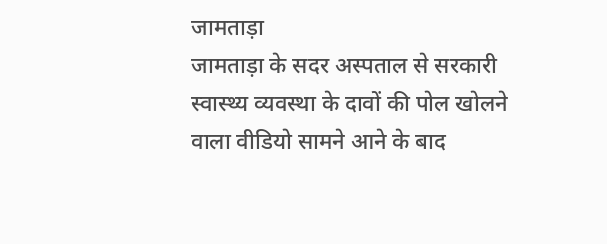जामताड़ा
जामताड़ा के सदर अस्पताल से सरकारी स्वास्थ्य व्यवस्था के दावों की पोल खोलने वाला वीडियो सामने आने के बाद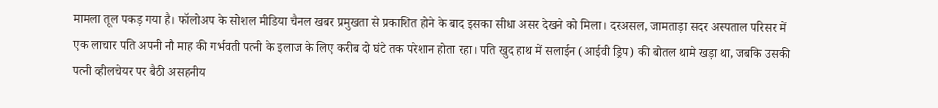मामला तूल पकड़ गया है। फॉलोअप के सोशल मीडिया चैनल खबर प्रमुखता से प्रकाशित होने के बाद इसका सीधा असर देखने को मिला। दरअसल, जामताड़ा सदर अस्पताल परिसर में एक लाचार पति अपनी नौ माह की गर्भवती पत्नी के इलाज के लिए करीब दो घंटे तक परेशान होता रहा। पति खुद हाथ में सलाईन (आईवी ड्रिप) की बोतल थामे खड़ा था, जबकि उसकी पत्नी व्हीलचेयर पर बैठी असहनीय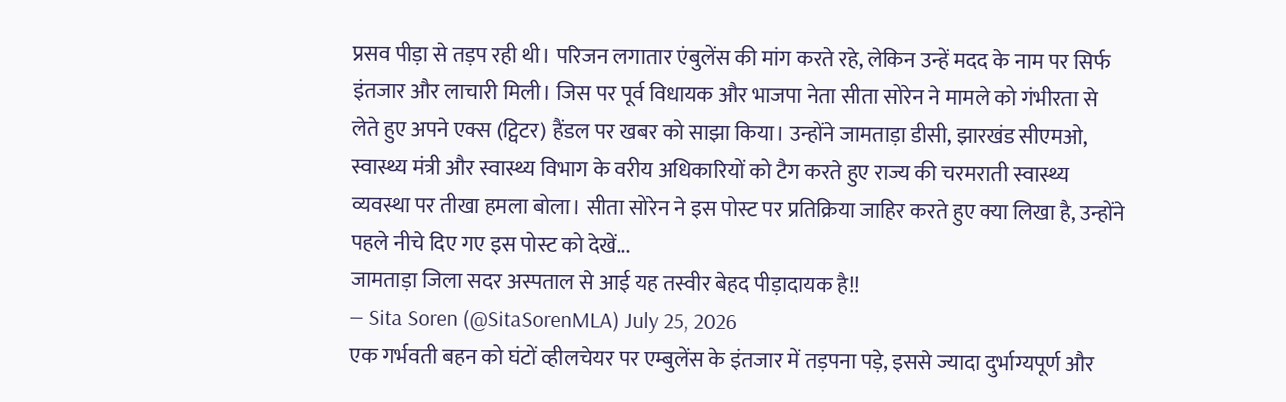प्रसव पीड़ा से तड़प रही थी। परिजन लगातार एंबुलेंस की मांग करते रहे, लेकिन उन्हें मदद के नाम पर सिर्फ इंतजार और लाचारी मिली। जिस पर पूर्व विधायक और भाजपा नेता सीता सोरेन ने मामले को गंभीरता से लेते हुए अपने एक्स (ट्विटर) हैंडल पर खबर को साझा किया। उन्होंने जामताड़ा डीसी, झारखंड सीएमओ, स्वास्थ्य मंत्री और स्वास्थ्य विभाग के वरीय अधिकारियों को टैग करते हुए राज्य की चरमराती स्वास्थ्य व्यवस्था पर तीखा हमला बोला। सीता सोरेन ने इस पोस्ट पर प्रतिक्रिया जाहिर करते हुए क्या लिखा है, उन्होंने पहले नीचे दिए गए इस पोस्ट को देखें...
जामताड़ा जिला सदर अस्पताल से आई यह तस्वीर बेहद पीड़ादायक है!!
— Sita Soren (@SitaSorenMLA) July 25, 2026
एक गर्भवती बहन को घंटों व्हीलचेयर पर एम्बुलेंस के इंतजार में तड़पना पड़े, इससे ज्यादा दुर्भाग्यपूर्ण और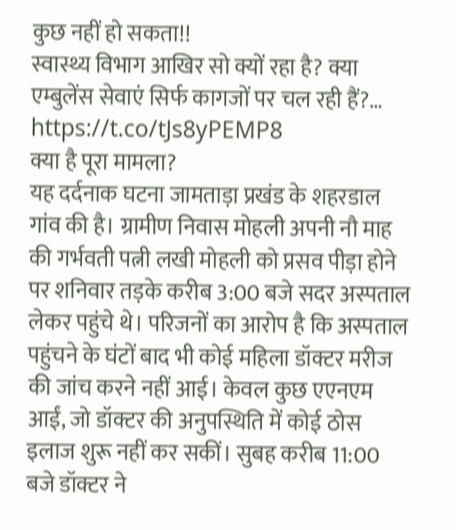कुछ नहीं हो सकता!!
स्वास्थ्य विभाग आखिर सो क्यों रहा है? क्या एम्बुलेंस सेवाएं सिर्फ कागजों पर चल रही हैं?… https://t.co/tJs8yPEMP8
क्या है पूरा मामला?
यह दर्दनाक घटना जामताड़ा प्रखंड के शहरडाल गांव की है। ग्रामीण निवास मोहली अपनी नौ माह की गर्भवती पत्नी लखी मोहली को प्रसव पीड़ा होने पर शनिवार तड़के करीब 3:00 बजे सदर अस्पताल लेकर पहुंचे थे। परिजनों का आरोप है कि अस्पताल पहुंचने के घंटों बाद भी कोई महिला डॉक्टर मरीज की जांच करने नहीं आई। केवल कुछ एएनएम आईं, जो डॉक्टर की अनुपस्थिति में कोई ठोस इलाज शुरू नहीं कर सकीं। सुबह करीब 11:00 बजे डॉक्टर ने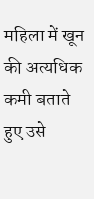महिला में खून की अत्यधिक कमी बताते हुए उसे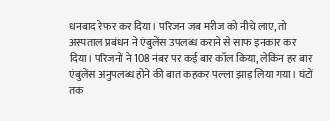धनबाद रेफर कर दिया। परिजन जब मरीज को नीचे लाए, तो अस्पताल प्रबंधन ने एंबुलेंस उपलब्ध कराने से साफ इनकार कर दिया। परिजनों ने 108 नंबर पर कई बार कॉल किया, लेकिन हर बार एंबुलेंस अनुपलब्ध होने की बात कहकर पल्ला झाड़ लिया गया। घंटों तक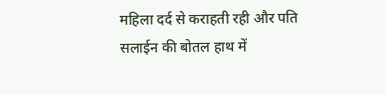महिला दर्द से कराहती रही और पति सलाईन की बोतल हाथ में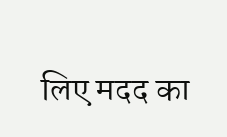लिए मदद का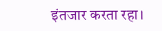इंतजार करता रहा।